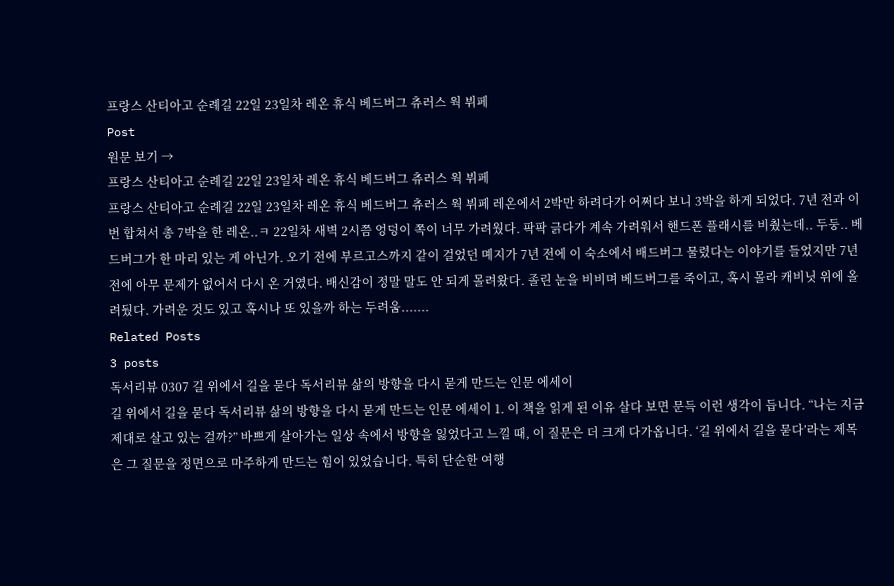프랑스 산티아고 순례길 22일 23일차 레온 휴식 베드버그 츄러스 웍 뷔페
Post
원문 보기 →
프랑스 산티아고 순례길 22일 23일차 레온 휴식 베드버그 츄러스 웍 뷔페
프랑스 산티아고 순례길 22일 23일차 레온 휴식 베드버그 츄러스 웍 뷔페 레온에서 2박만 하려다가 어쩌다 보니 3박을 하게 되었다. 7년 전과 이번 합쳐서 총 7박을 한 레온..ㅋ 22일차 새벽 2시쯤 엉덩이 쪽이 너무 가려웠다. 팍팍 긁다가 계속 가려워서 핸드폰 플래시를 비췄는데.. 두둥.. 베드버그가 한 마리 있는 게 아닌가. 오기 전에 부르고스까지 같이 걸었던 몌지가 7년 전에 이 숙소에서 배드버그 물렸다는 이야기를 들었지만 7년 전에 아무 문제가 없어서 다시 온 거였다. 배신감이 정말 말도 안 되게 몰려왔다. 졸린 눈을 비비며 베드버그를 죽이고, 혹시 몰라 캐비닛 위에 올려뒀다. 가려운 것도 있고 혹시나 또 있을까 하는 두려움.......
Related Posts
3 posts
독서리뷰 0307 길 위에서 길을 묻다 독서리뷰 삶의 방향을 다시 묻게 만드는 인문 에세이
길 위에서 길을 묻다 독서리뷰 삶의 방향을 다시 묻게 만드는 인문 에세이 1. 이 책을 읽게 된 이유 살다 보면 문득 이런 생각이 듭니다. “나는 지금 제대로 살고 있는 걸까?” 바쁘게 살아가는 일상 속에서 방향을 잃었다고 느낄 때, 이 질문은 더 크게 다가옵니다. ‘길 위에서 길을 묻다’라는 제목은 그 질문을 정면으로 마주하게 만드는 힘이 있었습니다. 특히 단순한 여행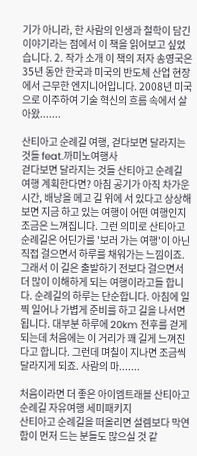기가 아니라, 한 사람의 인생과 철학이 담긴 이야기라는 점에서 이 책을 읽어보고 싶었습니다. 2. 작가 소개 이 책의 저자 송영국은 35년 동안 한국과 미국의 반도체 산업 현장에서 근무한 엔지니어입니다. 2008년 미국으로 이주하여 기술 혁신의 흐름 속에서 살아왔.......

산티아고 순례길 여행, 걷다보면 달라지는 것들 feat.까미노여행사
걷다보면 달라지는 것들 산티아고 순례길 여행 계획한다면? 아침 공기가 아직 차가운 시간, 배낭을 메고 길 위에 서 있다고 상상해 보면 지금 하고 있는 여행이 어떤 여행인지 조금은 느껴집니다. 그런 의미로 산티아고 순례길은 어딘가를 '보러 가는 여행'이 아닌 직접 걸으면서 하루를 채워가는 느낌이죠. 그래서 이 길은 출발하기 전보다 걸으면서 더 많이 이해하게 되는 여행이라고들 합니다. 순례길의 하루는 단순합니다. 아침에 일찍 일어나 가볍게 준비를 하고 길을 나서면 됩니다. 대부분 하루에 20km 전후를 걷게 되는데 처음에는 이 거리가 꽤 길게 느껴진다고 합니다. 그런데 며칠이 지나면 조금씩 달라지게 되죠. 사람의 마.......

처음이라면 더 좋은 아이엠트래블 산티아고 순례길 자유여행 세미패키지
산티아고 순례길을 떠올리면 설렘보다 막연함이 먼저 드는 분들도 많으실 것 같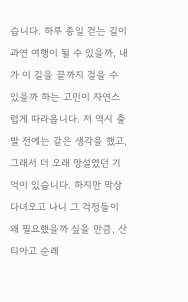습니다. 하루 종일 걷는 길이 과연 여행이 될 수 있을까, 내가 이 길을 끝까지 걸을 수 있을까 하는 고민이 자연스럽게 따라옵니다. 저 역시 출발 전에는 같은 생각을 했고, 그래서 더 오래 망설였던 기억이 있습니다. 하지만 막상 다녀오고 나니 그 걱정들이 왜 필요했을까 싶을 만큼, 산티아고 순례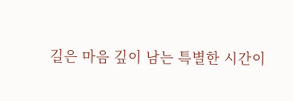길은 마음 깊이 남는 특별한 시간이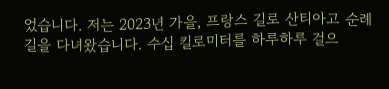었습니다. 저는 2023년 가을, 프랑스 길로 산티아고 순례길을 다녀왔습니다. 수십 킬로미터를 하루하루 걸으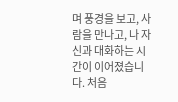며 풍경을 보고, 사람을 만나고, 나 자신과 대화하는 시간이 이어졌습니다. 처음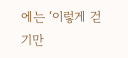에는 ‘이렇게 걷기만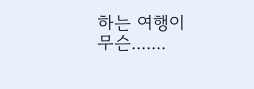하는 여행이 무슨.......